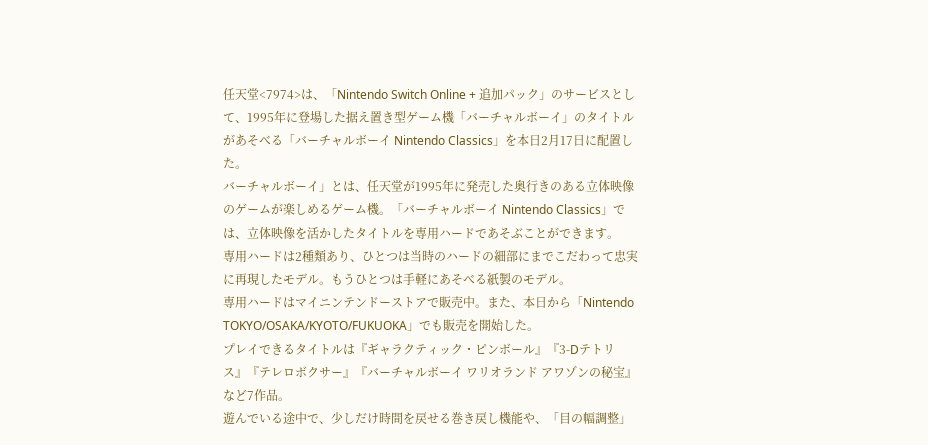任天堂<7974>は、「Nintendo Switch Online + 追加パック」のサービスとして、1995年に登場した据え置き型ゲーム機「バーチャルボーイ」のタイトルがあそべる「バーチャルボーイ Nintendo Classics」を本日2月17日に配置した。
バーチャルボーイ」とは、任天堂が1995年に発売した奥行きのある立体映像のゲームが楽しめるゲーム機。「バーチャルボーイ Nintendo Classics」では、立体映像を活かしたタイトルを専用ハードであそぶことができます。
専用ハードは2種類あり、ひとつは当時のハードの細部にまでこだわって忠実に再現したモデル。もうひとつは手軽にあそべる紙製のモデル。
専用ハードはマイニンテンドーストアで販売中。また、本日から「Nintendo TOKYO/OSAKA/KYOTO/FUKUOKA」でも販売を開始した。
プレイできるタイトルは『ギャラクティック・ピンボール』『3-Dテトリス』『テレロボクサー』『バーチャルボーイ ワリオランド アワゾンの秘宝』など7作品。
遊んでいる途中で、少しだけ時間を戻せる巻き戻し機能や、「目の幅調整」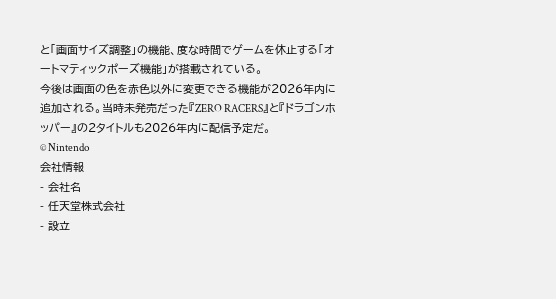と「画面サイズ調整」の機能、度な時間でゲームを休止する「オートマティックポーズ機能」が搭載されている。
今後は画面の色を赤色以外に変更できる機能が2026年内に追加される。当時未発売だった『ZERO RACERS』と『ドラゴンホッパー』の2タイトルも2026年内に配信予定だ。
© Nintendo
会社情報
- 会社名
- 任天堂株式会社
- 設立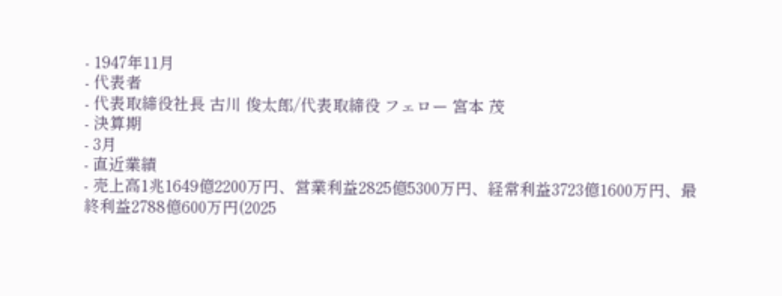- 1947年11月
- 代表者
- 代表取締役社長 古川 俊太郎/代表取締役 フェロー 宮本 茂
- 決算期
- 3月
- 直近業績
- 売上高1兆1649億2200万円、営業利益2825億5300万円、経常利益3723億1600万円、最終利益2788億600万円(2025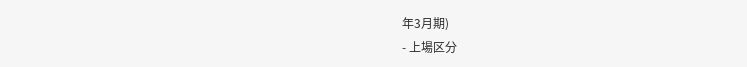年3月期)
- 上場区分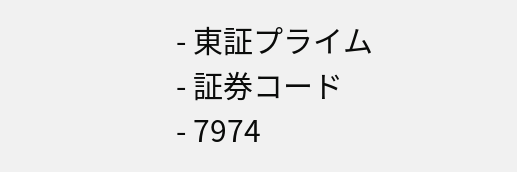- 東証プライム
- 証券コード
- 7974